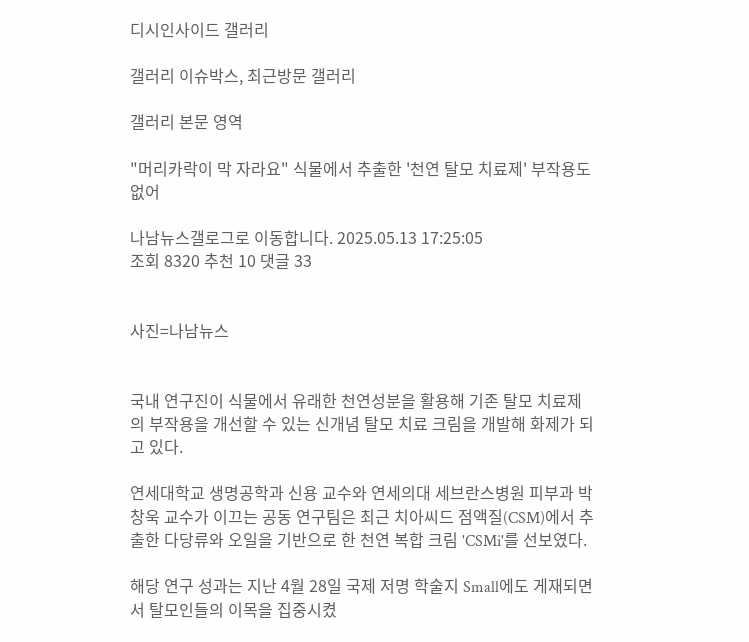디시인사이드 갤러리

갤러리 이슈박스, 최근방문 갤러리

갤러리 본문 영역

"머리카락이 막 자라요" 식물에서 추출한 '천연 탈모 치료제' 부작용도 없어

나남뉴스갤로그로 이동합니다. 2025.05.13 17:25:05
조회 8320 추천 10 댓글 33


사진=나남뉴스


국내 연구진이 식물에서 유래한 천연성분을 활용해 기존 탈모 치료제의 부작용을 개선할 수 있는 신개념 탈모 치료 크림을 개발해 화제가 되고 있다.

연세대학교 생명공학과 신용 교수와 연세의대 세브란스병원 피부과 박창욱 교수가 이끄는 공동 연구팀은 최근 치아씨드 점액질(CSM)에서 추출한 다당류와 오일을 기반으로 한 천연 복합 크림 'CSMi'를 선보였다.

해당 연구 성과는 지난 4월 28일 국제 저명 학술지 Small에도 게재되면서 탈모인들의 이목을 집중시켰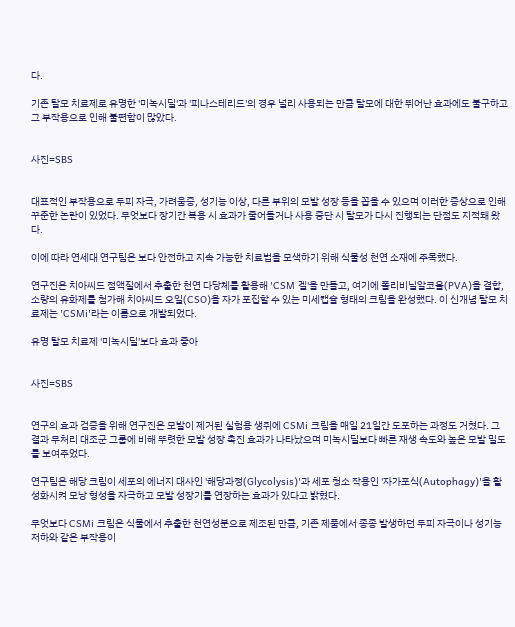다.

기존 탈모 치료제로 유명한 '미녹시딜'과 '피나스테리드'의 경우 널리 사용되는 만큼 탈모에 대한 뛰어난 효과에도 불구하고 그 부작용으로 인해 불편함이 많았다.


사진=SBS


대표적인 부작용으로 두피 자극, 가려움증, 성기능 이상, 다른 부위의 모발 성장 등을 꼽을 수 있으며 이러한 증상으로 인해 꾸준한 논란이 있었다. 무엇보다 장기간 복용 시 효과가 줄어들거나 사용 중단 시 탈모가 다시 진행되는 단점도 지적돼 왔다.

이에 따라 연세대 연구팀은 보다 안전하고 지속 가능한 치료법을 모색하기 위해 식물성 천연 소재에 주목했다.

연구진은 치아씨드 점액질에서 추출한 천연 다당체를 활용해 'CSM 겔'을 만들고, 여기에 폴리비닐알코올(PVA)을 결합, 소량의 유화제를 첨가해 치아씨드 오일(CSO)을 자가 포집할 수 있는 미세캡슐 형태의 크림을 완성했다. 이 신개념 탈모 치료제는 'CSMi'라는 이름으로 개발되었다.

유명 탈모 치료제 '미녹시딜'보다 효과 좋아


사진=SBS


연구의 효과 검증을 위해 연구진은 모발이 제거된 실험용 생쥐에 CSMi 크림을 매일 21일간 도포하는 과정도 거쳤다. 그 결과 무처리 대조군 그룹에 비해 뚜렷한 모발 성장 촉진 효과가 나타났으며 미녹시딜보다 빠른 재생 속도와 높은 모발 밀도를 보여주었다.

연구팀은 해당 크림이 세포의 에너지 대사인 '해당과정(Glycolysis)'과 세포 청소 작용인 '자가포식(Autophagy)'을 활성화시켜 모낭 형성을 자극하고 모발 성장기를 연장하는 효과가 있다고 밝혔다.

무엇보다 CSMi 크림은 식물에서 추출한 천연성분으로 제조된 만큼, 기존 제품에서 종종 발생하던 두피 자극이나 성기능 저하와 같은 부작용이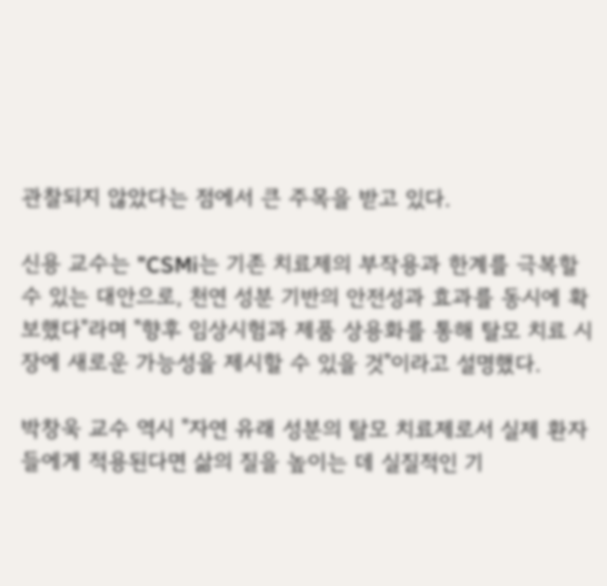관찰되지 않았다는 점에서 큰 주목을 받고 있다.

신용 교수는 "CSMi는 기존 치료제의 부작용과 한계를 극복할 수 있는 대안으로, 천연 성분 기반의 안전성과 효과를 동시에 확보했다"라며 "향후 임상시험과 제품 상용화를 통해 탈모 치료 시장에 새로운 가능성을 제시할 수 있을 것"이라고 설명했다.

박창욱 교수 역시 "자연 유래 성분의 탈모 치료제로서 실제 환자들에게 적용된다면 삶의 질을 높이는 데 실질적인 기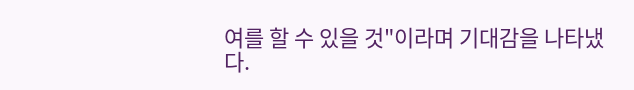여를 할 수 있을 것"이라며 기대감을 나타냈다.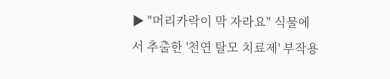▶ "머리카락이 막 자라요" 식물에서 추출한 '천연 탈모 치료제' 부작용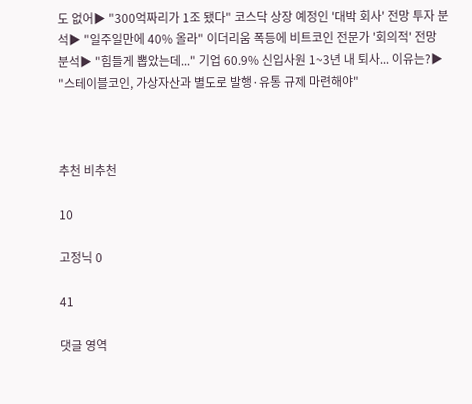도 없어▶ "300억짜리가 1조 됐다" 코스닥 상장 예정인 '대박 회사' 전망 투자 분석▶ "일주일만에 40% 올라" 이더리움 폭등에 비트코인 전문가 '회의적' 전망 분석▶ "힘들게 뽑았는데..." 기업 60.9% 신입사원 1~3년 내 퇴사... 이유는?▶ "스테이블코인, 가상자산과 별도로 발행·유통 규제 마련해야"



추천 비추천

10

고정닉 0

41

댓글 영역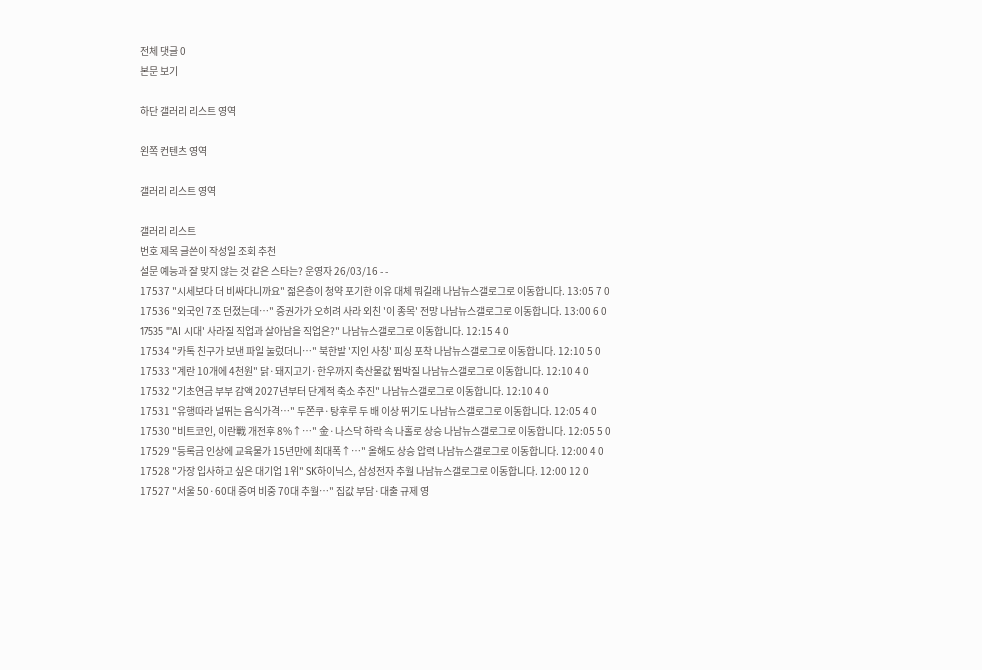전체 댓글 0
본문 보기

하단 갤러리 리스트 영역

왼쪽 컨텐츠 영역

갤러리 리스트 영역

갤러리 리스트
번호 제목 글쓴이 작성일 조회 추천
설문 예능과 잘 맞지 않는 것 같은 스타는? 운영자 26/03/16 - -
17537 "시세보다 더 비싸다니까요" 젊은층이 청약 포기한 이유 대체 뭐길래 나남뉴스갤로그로 이동합니다. 13:05 7 0
17536 "외국인 7조 던졌는데…" 증권가가 오히려 사라 외친 '이 종목' 전망 나남뉴스갤로그로 이동합니다. 13:00 6 0
17535 "'AI 시대' 사라질 직업과 살아남을 직업은?" 나남뉴스갤로그로 이동합니다. 12:15 4 0
17534 "카톡 친구가 보낸 파일 눌렀더니…" 북한발 '지인 사칭' 피싱 포착 나남뉴스갤로그로 이동합니다. 12:10 5 0
17533 "계란 10개에 4천원" 닭·돼지고기·한우까지 축산물값 뜀박질 나남뉴스갤로그로 이동합니다. 12:10 4 0
17532 "기초연금 부부 감액 2027년부터 단계적 축소 추진" 나남뉴스갤로그로 이동합니다. 12:10 4 0
17531 "유행따라 널뛰는 음식가격…" 두쫀쿠·탕후루 두 배 이상 뛰기도 나남뉴스갤로그로 이동합니다. 12:05 4 0
17530 "비트코인, 이란戰 개전후 8%↑…" 金·나스닥 하락 속 나홀로 상승 나남뉴스갤로그로 이동합니다. 12:05 5 0
17529 "등록금 인상에 교육물가 15년만에 최대폭↑…" 올해도 상승 압력 나남뉴스갤로그로 이동합니다. 12:00 4 0
17528 "가장 입사하고 싶은 대기업 1위" SK하이닉스, 삼성전자 추월 나남뉴스갤로그로 이동합니다. 12:00 12 0
17527 "서울 50·60대 증여 비중 70대 추월…" 집값 부담·대출 규제 영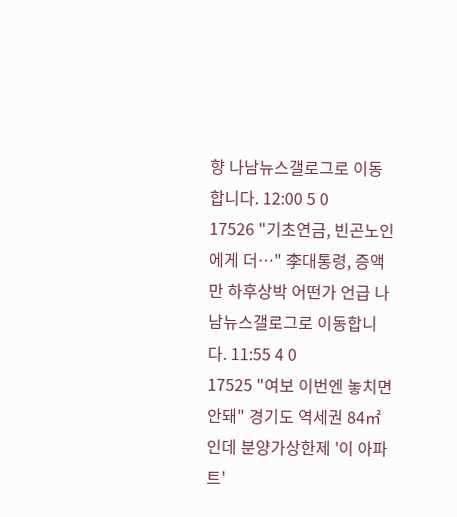향 나남뉴스갤로그로 이동합니다. 12:00 5 0
17526 "기초연금, 빈곤노인에게 더…" 李대통령, 증액만 하후상박 어떤가 언급 나남뉴스갤로그로 이동합니다. 11:55 4 0
17525 "여보 이번엔 놓치면 안돼" 경기도 역세권 84㎡인데 분양가상한제 '이 아파트'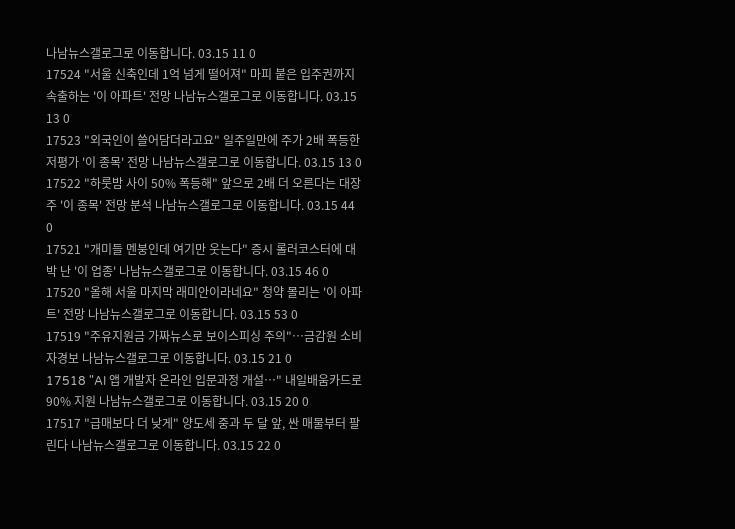나남뉴스갤로그로 이동합니다. 03.15 11 0
17524 "서울 신축인데 1억 넘게 떨어져" 마피 붙은 입주권까지 속출하는 '이 아파트' 전망 나남뉴스갤로그로 이동합니다. 03.15 13 0
17523 "외국인이 쓸어담더라고요" 일주일만에 주가 2배 폭등한 저평가 '이 종목' 전망 나남뉴스갤로그로 이동합니다. 03.15 13 0
17522 "하룻밤 사이 50% 폭등해" 앞으로 2배 더 오른다는 대장주 '이 종목' 전망 분석 나남뉴스갤로그로 이동합니다. 03.15 44 0
17521 "개미들 멘붕인데 여기만 웃는다" 증시 롤러코스터에 대박 난 '이 업종' 나남뉴스갤로그로 이동합니다. 03.15 46 0
17520 "올해 서울 마지막 래미안이라네요" 청약 몰리는 '이 아파트' 전망 나남뉴스갤로그로 이동합니다. 03.15 53 0
17519 "주유지원금 가짜뉴스로 보이스피싱 주의"…금감원 소비자경보 나남뉴스갤로그로 이동합니다. 03.15 21 0
17518 "AI 앱 개발자 온라인 입문과정 개설…" 내일배움카드로 90% 지원 나남뉴스갤로그로 이동합니다. 03.15 20 0
17517 "급매보다 더 낮게" 양도세 중과 두 달 앞, 싼 매물부터 팔린다 나남뉴스갤로그로 이동합니다. 03.15 22 0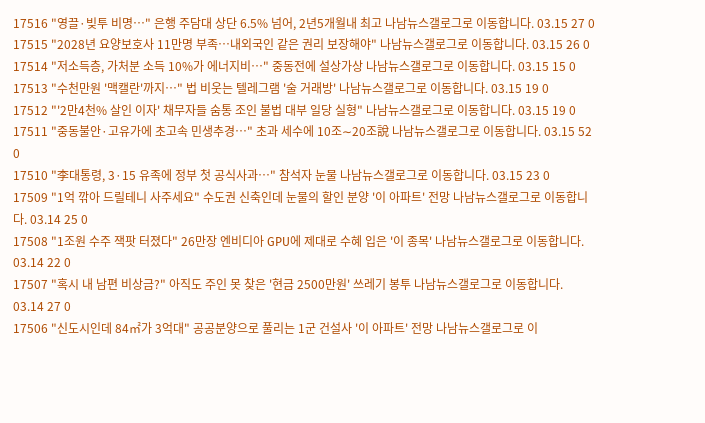17516 "영끌·빚투 비명…" 은행 주담대 상단 6.5% 넘어, 2년5개월내 최고 나남뉴스갤로그로 이동합니다. 03.15 27 0
17515 "2028년 요양보호사 11만명 부족…내외국인 같은 권리 보장해야" 나남뉴스갤로그로 이동합니다. 03.15 26 0
17514 "저소득층, 가처분 소득 10%가 에너지비…" 중동전에 설상가상 나남뉴스갤로그로 이동합니다. 03.15 15 0
17513 "수천만원 '맥캘란'까지…" 법 비웃는 텔레그램 '술 거래방' 나남뉴스갤로그로 이동합니다. 03.15 19 0
17512 "'2만4천% 살인 이자' 채무자들 숨통 조인 불법 대부 일당 실형" 나남뉴스갤로그로 이동합니다. 03.15 19 0
17511 "중동불안·고유가에 초고속 민생추경…" 초과 세수에 10조∼20조說 나남뉴스갤로그로 이동합니다. 03.15 52 0
17510 "李대통령, 3·15 유족에 정부 첫 공식사과…" 참석자 눈물 나남뉴스갤로그로 이동합니다. 03.15 23 0
17509 "1억 깎아 드릴테니 사주세요" 수도권 신축인데 눈물의 할인 분양 '이 아파트' 전망 나남뉴스갤로그로 이동합니다. 03.14 25 0
17508 "1조원 수주 잭팟 터졌다" 26만장 엔비디아 GPU에 제대로 수혜 입은 '이 종목' 나남뉴스갤로그로 이동합니다. 03.14 22 0
17507 "혹시 내 남편 비상금?" 아직도 주인 못 찾은 '현금 2500만원' 쓰레기 봉투 나남뉴스갤로그로 이동합니다. 03.14 27 0
17506 "신도시인데 84㎡가 3억대" 공공분양으로 풀리는 1군 건설사 '이 아파트' 전망 나남뉴스갤로그로 이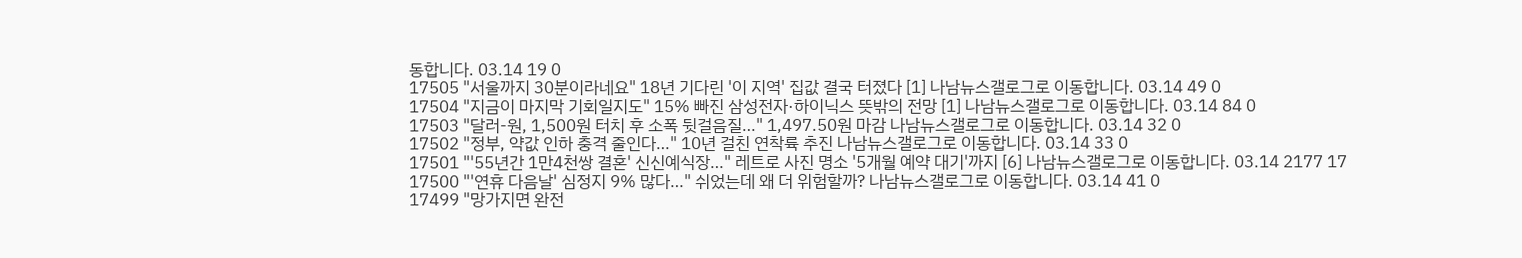동합니다. 03.14 19 0
17505 "서울까지 30분이라네요" 18년 기다린 '이 지역' 집값 결국 터졌다 [1] 나남뉴스갤로그로 이동합니다. 03.14 49 0
17504 "지금이 마지막 기회일지도" 15% 빠진 삼성전자·하이닉스 뜻밖의 전망 [1] 나남뉴스갤로그로 이동합니다. 03.14 84 0
17503 "달러-원, 1,500원 터치 후 소폭 뒷걸음질…" 1,497.50원 마감 나남뉴스갤로그로 이동합니다. 03.14 32 0
17502 "정부, 약값 인하 충격 줄인다…" 10년 걸친 연착륙 추진 나남뉴스갤로그로 이동합니다. 03.14 33 0
17501 "'55년간 1만4천쌍 결혼' 신신예식장…" 레트로 사진 명소 '5개월 예약 대기'까지 [6] 나남뉴스갤로그로 이동합니다. 03.14 2177 17
17500 "'연휴 다음날' 심정지 9% 많다…" 쉬었는데 왜 더 위험할까? 나남뉴스갤로그로 이동합니다. 03.14 41 0
17499 "망가지면 완전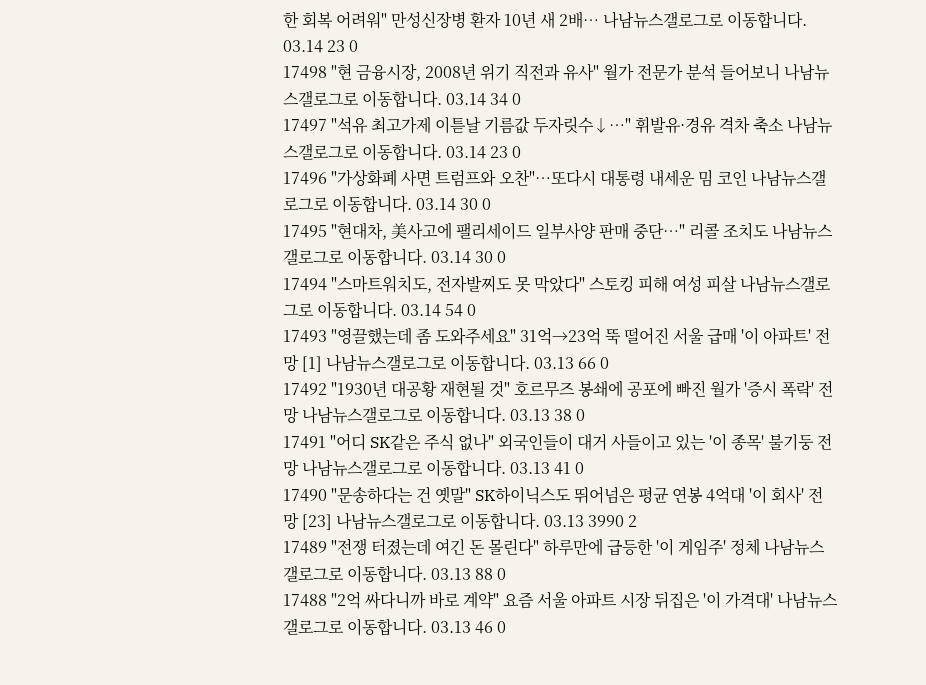한 회복 어려워" 만성신장병 환자 10년 새 2배… 나남뉴스갤로그로 이동합니다. 03.14 23 0
17498 "현 금융시장, 2008년 위기 직전과 유사" 월가 전문가 분석 들어보니 나남뉴스갤로그로 이동합니다. 03.14 34 0
17497 "석유 최고가제 이튿날 기름값 두자릿수↓…" 휘발유·경유 격차 축소 나남뉴스갤로그로 이동합니다. 03.14 23 0
17496 "가상화폐 사면 트럼프와 오찬"…또다시 대통령 내세운 밈 코인 나남뉴스갤로그로 이동합니다. 03.14 30 0
17495 "현대차, 美사고에 팰리세이드 일부사양 판매 중단…" 리콜 조치도 나남뉴스갤로그로 이동합니다. 03.14 30 0
17494 "스마트워치도, 전자발찌도 못 막았다" 스토킹 피해 여성 피살 나남뉴스갤로그로 이동합니다. 03.14 54 0
17493 "영끌했는데 좀 도와주세요" 31억→23억 뚝 떨어진 서울 급매 '이 아파트' 전망 [1] 나남뉴스갤로그로 이동합니다. 03.13 66 0
17492 "1930년 대공황 재현될 것" 호르무즈 봉쇄에 공포에 빠진 월가 '증시 폭락' 전망 나남뉴스갤로그로 이동합니다. 03.13 38 0
17491 "어디 SK같은 주식 없나" 외국인들이 대거 사들이고 있는 '이 종목' 불기둥 전망 나남뉴스갤로그로 이동합니다. 03.13 41 0
17490 "문송하다는 건 옛말" SK하이닉스도 뛰어넘은 평균 연봉 4억대 '이 회사' 전망 [23] 나남뉴스갤로그로 이동합니다. 03.13 3990 2
17489 "전쟁 터졌는데 여긴 돈 몰린다" 하루만에 급등한 '이 게임주' 정체 나남뉴스갤로그로 이동합니다. 03.13 88 0
17488 "2억 싸다니까 바로 계약" 요즘 서울 아파트 시장 뒤집은 '이 가격대' 나남뉴스갤로그로 이동합니다. 03.13 46 0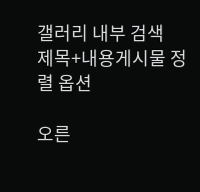갤러리 내부 검색
제목+내용게시물 정렬 옵션

오른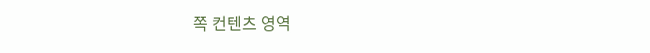쪽 컨텐츠 영역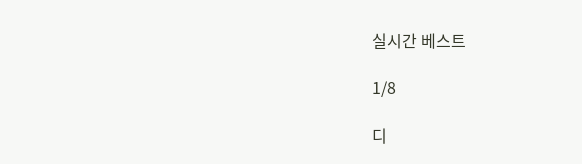실시간 베스트

1/8

디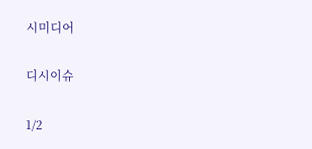시미디어

디시이슈

1/2